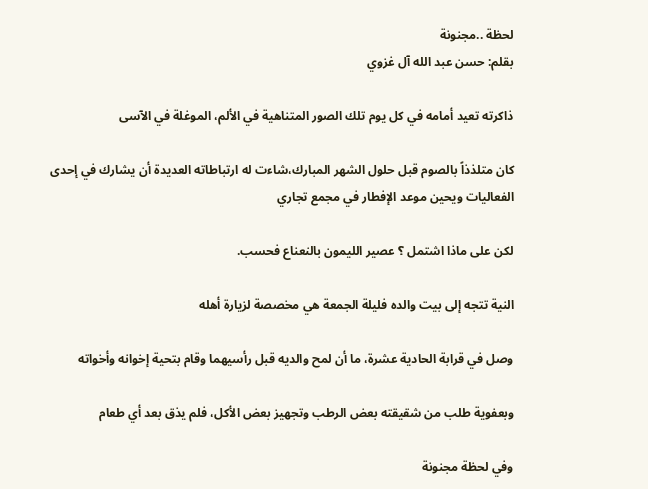لحظة ..مجنونة
بقلم: حسن عبد الله آل غزوي

ذاكرته تعيد أمامه في كل يوم تلك الصور المتناهية في الألم، الموغلة في الآسى

كان متلذذاً بالصوم قبل حلول الشهر المبارك،شاءت له ارتباطاته العديدة أن يشارك في إحدى الفعاليات ويحين موعد الإفطار في مجمع تجاري

لكن على ماذا اشتمل ؟ عصير الليمون بالنعناع فحسب.

النية تتجه إلى بيت والده فليلة الجمعة هي مخصصة لزيارة أهله

وصل في قرابة الحادية عشرة، ما أن لمح والديه قبل رأسيهما وقام بتحية إخوانه وأخواته

وبعفوية طلب من شقيقته بعض الرطب وتجهيز بعض الأكل، فلم يذق بعد أي طعام

وفي لحظة مجنونة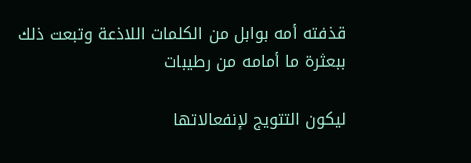قذفته أمه بوابل من الكلمات اللاذعة وتبعت ذلك ببعثرة ما أمامه من رطيبات

ليكون التتويج لإنفعالاتها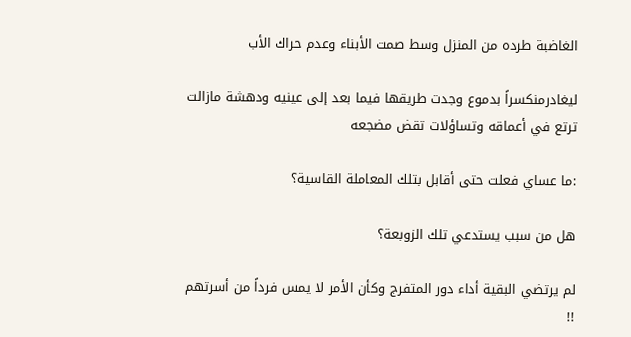الغاضبة طرده من المنزل وسط صمت الأبناء وعدم حراك الأب

ليغادرمنكسراً بدموع وجدت طريقها فيما بعد إلى عينيه ودهشة مازالت ترتع في أعماقه وتساؤلات تقض مضجعه

:ما عساي فعلت حتى أقابل بتلك المعاملة القاسية؟

هل من سبب يستدعي تلك الزوبعة؟

لم يرتضي البقية أداء دور المتفرج وكأن الأمر لا يمس فرداً من أسرتهم !!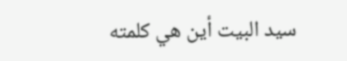سيد البيت أين هي كلمته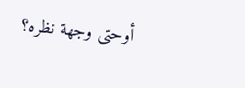أوحتى وجهة نظره؟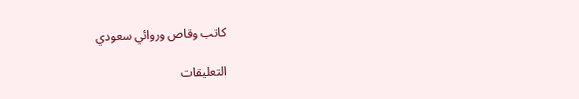كاتب وقاص وروائي سعودي

التعليقات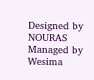Designed by NOURAS
Managed by Wesima